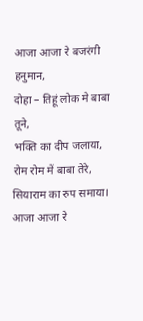आजा आजा रे बजरंगी हनुमान,
दोहा – तिहूं लोक मे बाबा तूने,
भक्ति का दीप जलाया,
रोम रोम में बाबा तेरे,
सियाराम का रुप समाया।
आजा आजा रे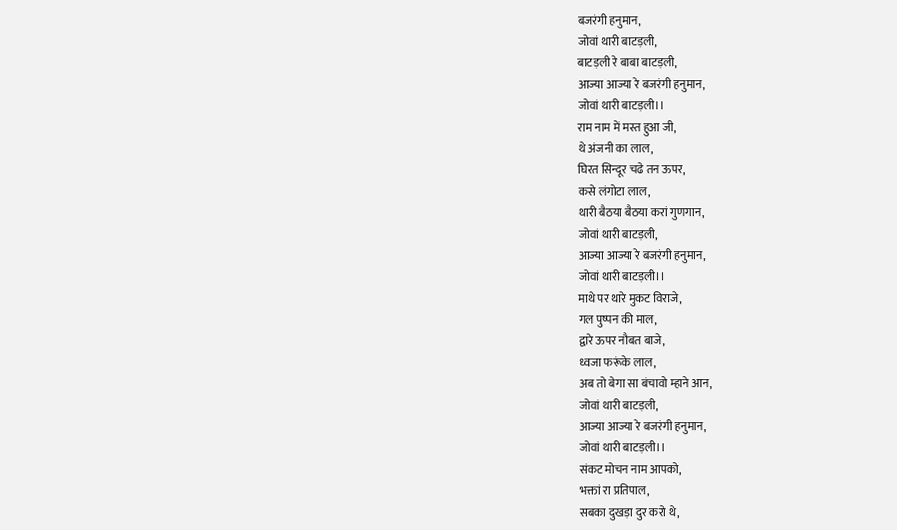बजरंगी हनुमान,
जोवां थारी बाटड़ली,
बाटड़ली रे बाबा बाटड़ली,
आज्या आज्या रे बजरंगी हनुमान,
जोवां थारी बाटड़ली।।
राम नाम में मस्त हुआ जी,
थे अंजनी का लाल,
घिरत सिन्दूर चढे तन ऊपर,
कसे लंगोटा लाल,
थारी बैठया बैठया करां गुणगान,
जोवां थारी बाटड़ली,
आज्या आज्या रे बजरंगी हनुमान,
जोवां थारी बाटड़ली।।
माथे पर थारे मुकट विराजे,
गल पुष्पन की माल,
द्वारे ऊपर नौबत बाजे,
ध्वजा फरूंके लाल,
अब तो बेगा सा बंचावो म्हाने आन,
जोवां थारी बाटड़ली,
आज्या आज्या रे बजरंगी हनुमान,
जोवां थारी बाटड़ली।।
संकट मोचन नाम आपको,
भक्तां रा प्रतिपाल,
सबका दुखड़ा दुर करो थे,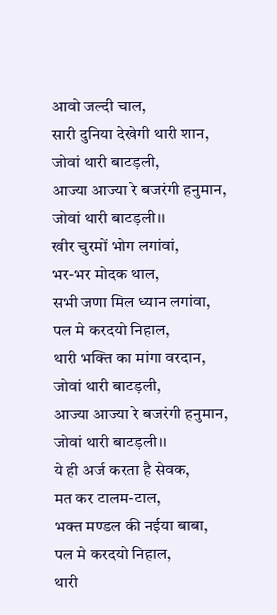आवो जल्दी चाल,
सारी दुनिया देखेगी थारी शान,
जोवां थारी बाटड़ली,
आज्या आज्या रे बजरंगी हनुमान,
जोवां थारी बाटड़ली।।
खीर चुरमों भोग लगांवां,
भर-भर मोदक थाल,
सभी जणा मिल ध्यान लगांवा,
पल मे करदयो निहाल,
थारी भक्ति का मांगा वरदान,
जोवां थारी बाटड़ली,
आज्या आज्या रे बजरंगी हनुमान,
जोवां थारी बाटड़ली।।
ये ही अर्ज करता है सेवक,
मत कर टालम-टाल,
भक्त मण्डल की नईया बाबा,
पल मे करदयो निहाल,
थारी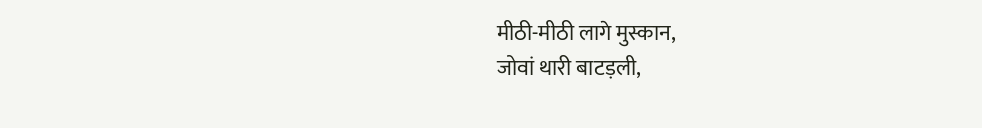मीठी-मीठी लागे मुस्कान,
जोवां थारी बाटड़ली,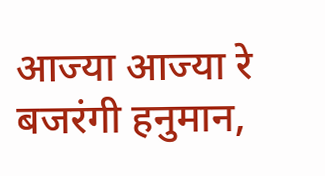आज्या आज्या रे बजरंगी हनुमान,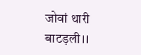जोवां थारी बाटड़ली।।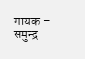गायक – समुन्द्र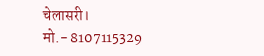चेलासरी।
मो.- 8107115329